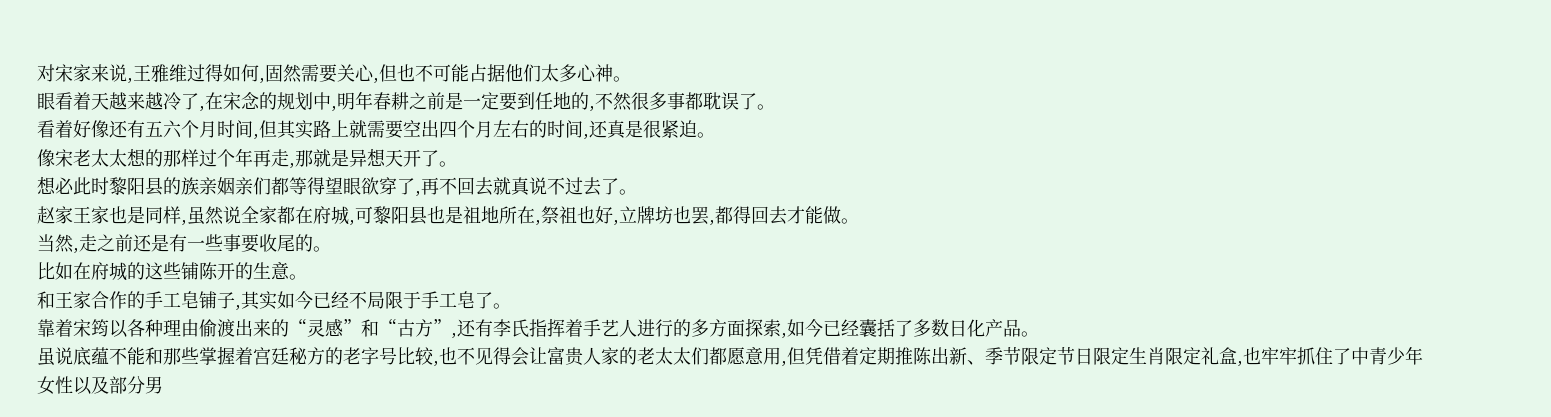对宋家来说,王雅维过得如何,固然需要关心,但也不可能占据他们太多心神。
眼看着天越来越冷了,在宋念的规划中,明年春耕之前是一定要到任地的,不然很多事都耽误了。
看着好像还有五六个月时间,但其实路上就需要空出四个月左右的时间,还真是很紧迫。
像宋老太太想的那样过个年再走,那就是异想天开了。
想必此时黎阳县的族亲姻亲们都等得望眼欲穿了,再不回去就真说不过去了。
赵家王家也是同样,虽然说全家都在府城,可黎阳县也是祖地所在,祭祖也好,立牌坊也罢,都得回去才能做。
当然,走之前还是有一些事要收尾的。
比如在府城的这些铺陈开的生意。
和王家合作的手工皂铺子,其实如今已经不局限于手工皂了。
靠着宋筠以各种理由偷渡出来的“灵感”和“古方”,还有李氏指挥着手艺人进行的多方面探索,如今已经囊括了多数日化产品。
虽说底蕴不能和那些掌握着宫廷秘方的老字号比较,也不见得会让富贵人家的老太太们都愿意用,但凭借着定期推陈出新、季节限定节日限定生肖限定礼盒,也牢牢抓住了中青少年女性以及部分男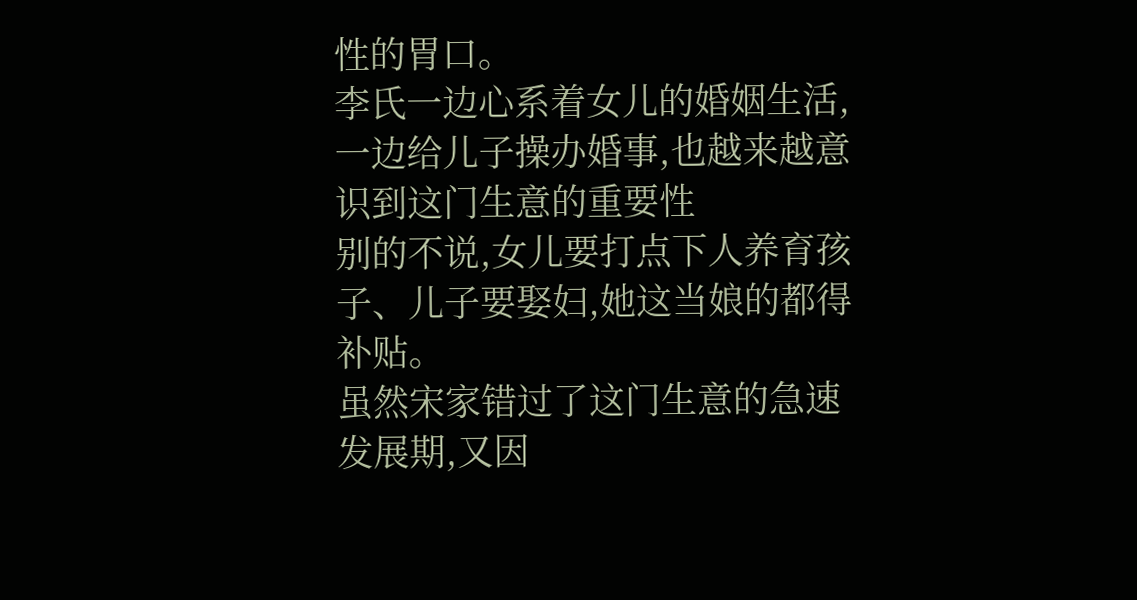性的胃口。
李氏一边心系着女儿的婚姻生活,一边给儿子操办婚事,也越来越意识到这门生意的重要性
别的不说,女儿要打点下人养育孩子、儿子要娶妇,她这当娘的都得补贴。
虽然宋家错过了这门生意的急速发展期,又因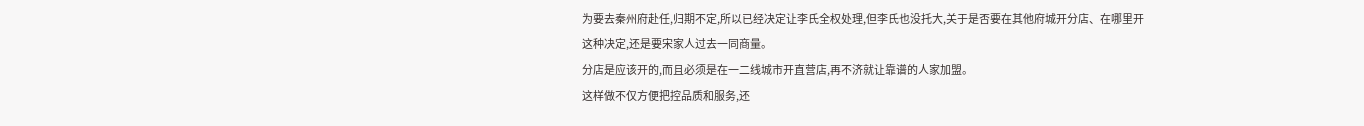为要去秦州府赴任,归期不定,所以已经决定让李氏全权处理,但李氏也没托大,关于是否要在其他府城开分店、在哪里开这种决定,还是要宋家人过去一同商量。
分店是应该开的,而且必须是在一二线城市开直营店,再不济就让靠谱的人家加盟。
这样做不仅方便把控品质和服务,还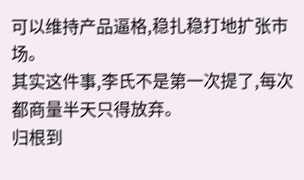可以维持产品逼格,稳扎稳打地扩张市场。
其实这件事,李氏不是第一次提了,每次都商量半天只得放弃。
归根到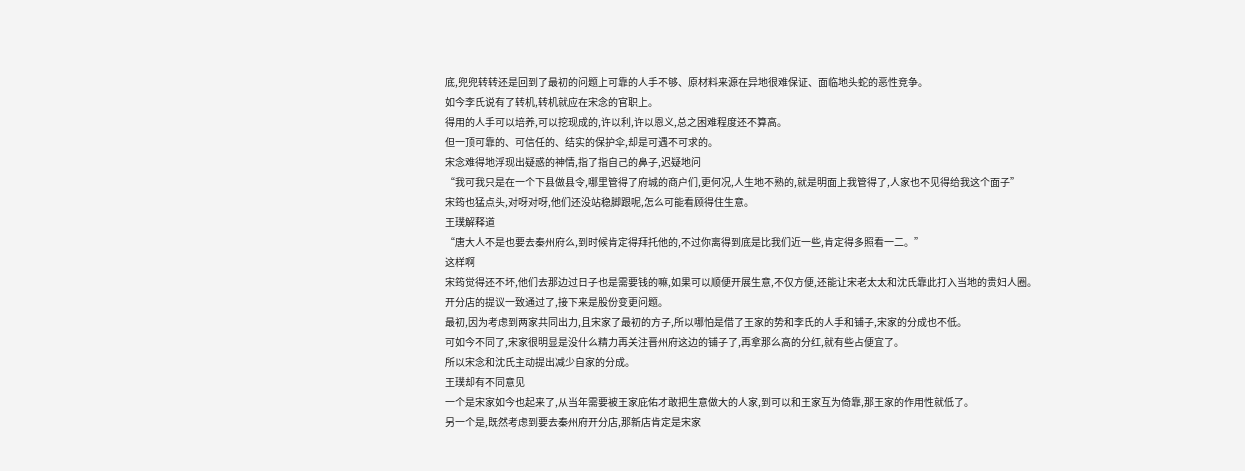底,兜兜转转还是回到了最初的问题上可靠的人手不够、原材料来源在异地很难保证、面临地头蛇的恶性竞争。
如今李氏说有了转机,转机就应在宋念的官职上。
得用的人手可以培养,可以挖现成的,许以利,许以恩义,总之困难程度还不算高。
但一顶可靠的、可信任的、结实的保护伞,却是可遇不可求的。
宋念难得地浮现出疑惑的神情,指了指自己的鼻子,迟疑地问
“我可我只是在一个下县做县令,哪里管得了府城的商户们,更何况,人生地不熟的,就是明面上我管得了,人家也不见得给我这个面子”
宋筠也猛点头,对呀对呀,他们还没站稳脚跟呢,怎么可能看顾得住生意。
王璞解释道
“唐大人不是也要去秦州府么,到时候肯定得拜托他的,不过你离得到底是比我们近一些,肯定得多照看一二。”
这样啊
宋筠觉得还不坏,他们去那边过日子也是需要钱的嘛,如果可以顺便开展生意,不仅方便,还能让宋老太太和沈氏靠此打入当地的贵妇人圈。
开分店的提议一致通过了,接下来是股份变更问题。
最初,因为考虑到两家共同出力,且宋家了最初的方子,所以哪怕是借了王家的势和李氏的人手和铺子,宋家的分成也不低。
可如今不同了,宋家很明显是没什么精力再关注晋州府这边的铺子了,再拿那么高的分红,就有些占便宜了。
所以宋念和沈氏主动提出减少自家的分成。
王璞却有不同意见
一个是宋家如今也起来了,从当年需要被王家庇佑才敢把生意做大的人家,到可以和王家互为倚靠,那王家的作用性就低了。
另一个是,既然考虑到要去秦州府开分店,那新店肯定是宋家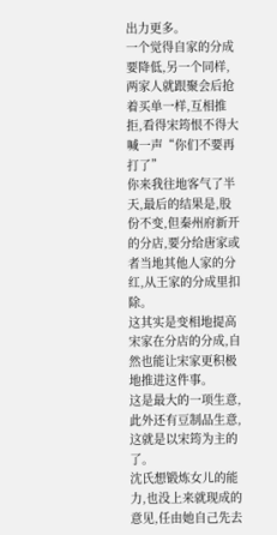出力更多。
一个觉得自家的分成要降低,另一个同样,两家人就跟聚会后抢着买单一样,互相推拒,看得宋筠恨不得大喊一声“你们不要再打了”
你来我往地客气了半天,最后的结果是,股份不变,但秦州府新开的分店,要分给唐家或者当地其他人家的分红,从王家的分成里扣除。
这其实是变相地提高宋家在分店的分成,自然也能让宋家更积极地推进这件事。
这是最大的一项生意,此外还有豆制品生意,这就是以宋筠为主的了。
沈氏想锻炼女儿的能力,也没上来就现成的意见,任由她自己先去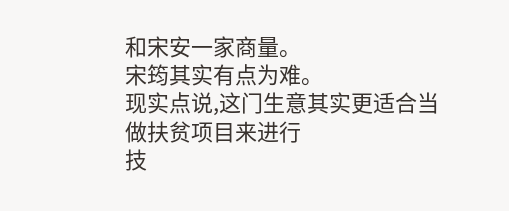和宋安一家商量。
宋筠其实有点为难。
现实点说,这门生意其实更适合当做扶贫项目来进行
技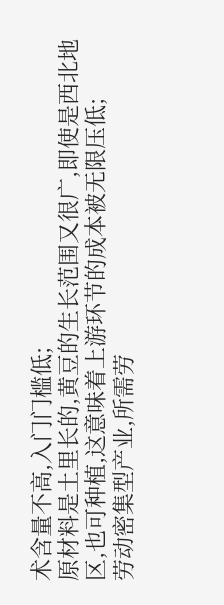术含量不高,入门门槛低;
原材料是土里长的,黄豆的生长范围又很广,即使是西北地区,也可种植,这意味着上游环节的成本被无限压低;
劳动密集型产业,所需劳